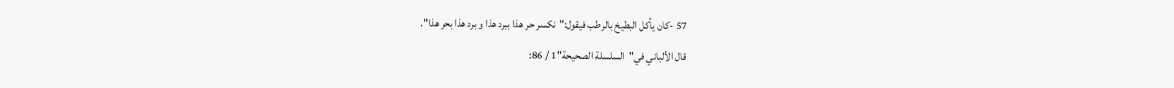57 -كان يأكل البطيخ بالرطب فيقول:"نكسر حر هذا ببرد هذا و برد هذا بحر هذا".
قال الألباني في"السلسلة الصحيحة"1 / 86: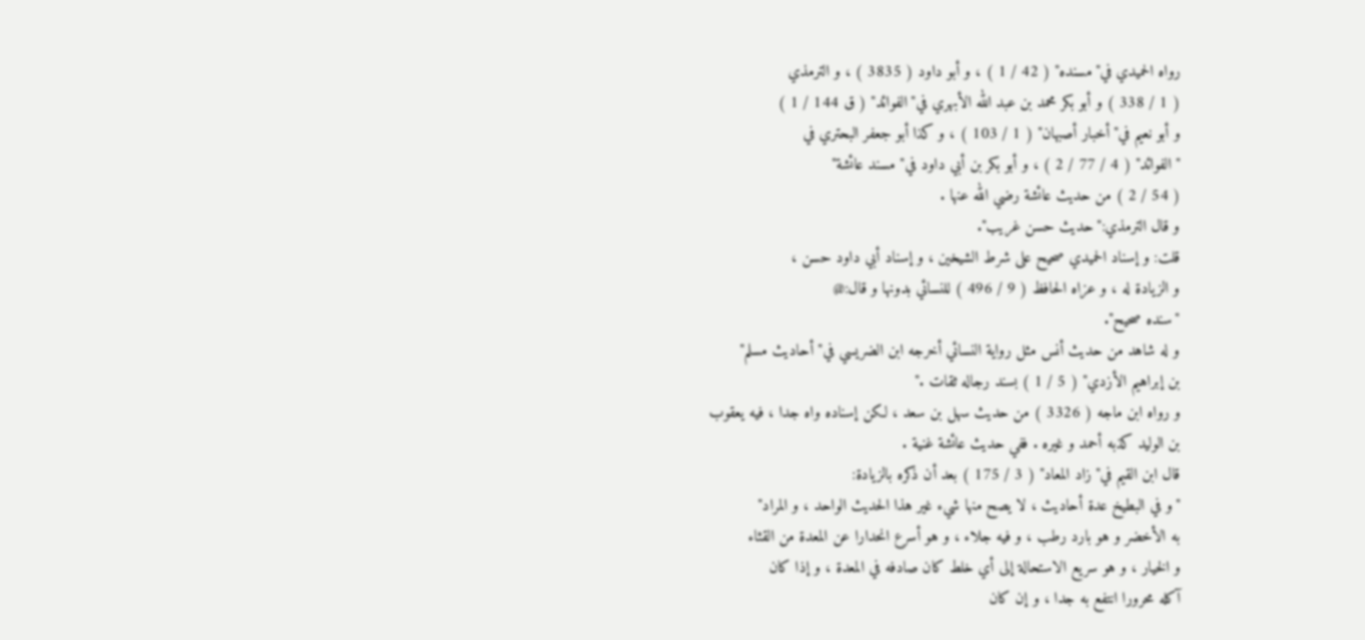رواه الحميدي في"مسنده" ( 42 / 1 ) ، و أبو داود ( 3835 ) ، و الترمذي
( 1 / 338 ) و أبو بكر محمد بن عبد الله الأبهري في"الفوائد" ( ق 144 / 1 )
و أبو نعيم في"أخبار أصبهان" ( 1 / 103 ) ، و كذا أبو جعفر البحتري في
"الفوائد" ( 4 / 77 / 2 ) ، و أبو بكر بن أبي داود في"مسند عائشة"
( 54 / 2 ) من حديث عائشة رضي الله عنها .
و قال الترمذي:"حديث حسن غريب".
قلت: و إسناد الحميدي صحيح على شرط الشيخين ، و إسناد أبي داود حسن ،
و الزيادة له ، و عزاه الحافظ ( 9 / 496 ) للنسائي بدونها و قال:@
"سنده صحيح".
و له شاهد من حديث أنس مثل رواية النسائي أخرجه ابن الضريسي في"أحاديث مسلم"
بن إبراهيم الأزدي" ( 5 / 1 ) بسند رجاله ثقات ."
و رواه ابن ماجه ( 3326 ) من حديث سهل بن سعد ، لكن إسناده واه جدا ، فيه يعقوب
بن الوليد كذبه أحمد و غيره . ففي حديث عائشة غنية .
قال ابن القيم في"زاد المعاد" ( 3 / 175 ) بعد أن ذكره بالزيادة:
"و في البطيخ عدة أحاديث ، لا يصح منها شيء غير هذا الحديث الواحد ، و المراد"
به الأخضر و هو بارد رطب ، و فيه جلاء ، و هو أسرع انحدارا عن المعدة من القثاء
و الخيار ، و هو سريع الاستحالة إلى أي خلط كان صادفه في المعدة ، و إذا كان
آكله محرورا انتفع به جدا ، و إن كان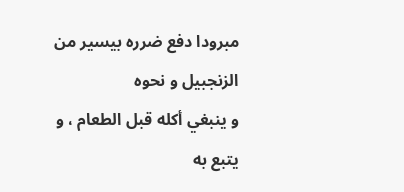مبرودا دفع ضرره بيسير من الزنجبيل و نحوه
و ينبغي أكله قبل الطعام ، و يتبع به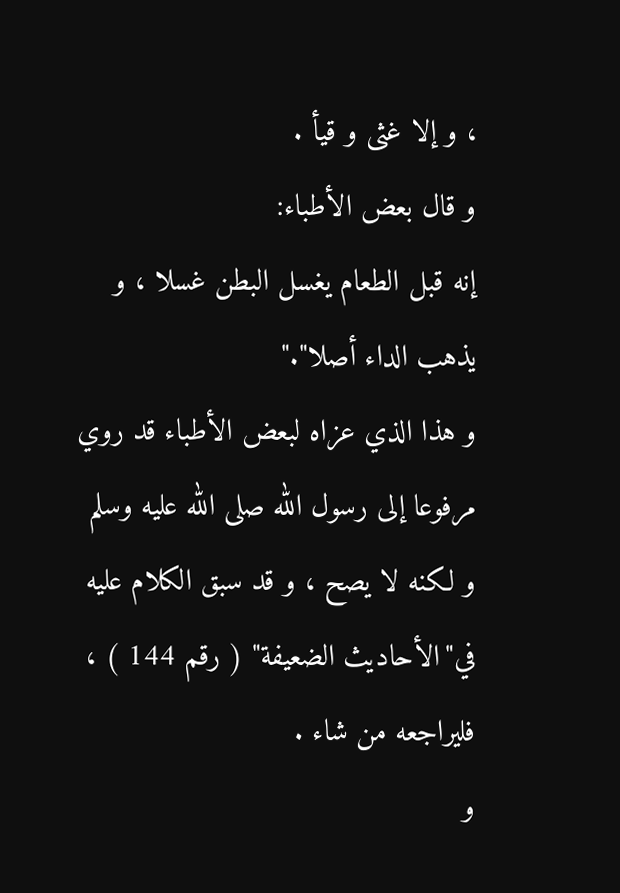، و إلا غثى و قيأ .
و قال بعض الأطباء:
إنه قبل الطعام يغسل البطن غسلا ، و يذهب الداء أصلا"."
و هذا الذي عزاه لبعض الأطباء قد روي مرفوعا إلى رسول الله صلى الله عليه وسلم
و لكنه لا يصح ، و قد سبق الكلام عليه في"الأحاديث الضعيفة" ( رقم 144 ) ،
فليراجعه من شاء .
و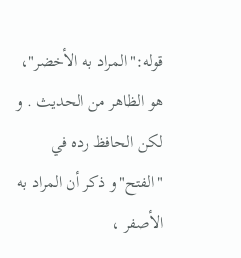قوله:"المراد به الأخضر"، هو الظاهر من الحديث . و لكن الحافظ رده في
"الفتح"و ذكر أن المراد به الأصفر ،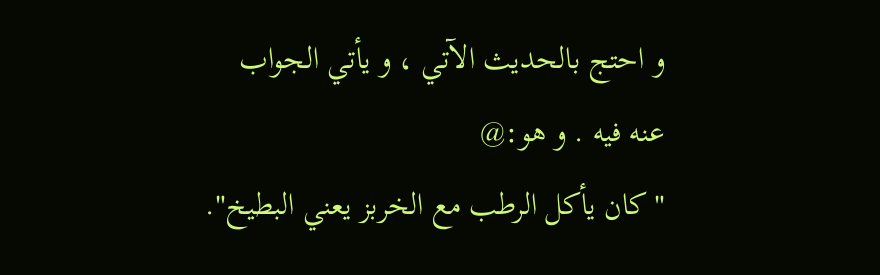و احتج بالحديث الآتي ، و يأتي الجواب
عنه فيه . و هو:@
"كان يأكل الرطب مع الخربز يعني البطيخ".